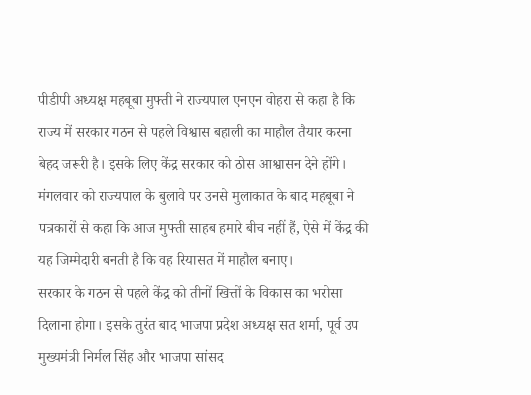पीडीपी अध्यक्ष महबूबा मुफ्ती ने राज्यपाल एनएन वोहरा से कहा है कि राज्य में सरकार गठन से पहले विश्वास बहाली का माहौल तैयार करना बेहद जरूरी है। इसके लिए केंद्र सरकार को ठोस आश्वासन देने होंगे।
मंगलवार को राज्यपाल के बुलावे पर उनसे मुलाकात के बाद महबूबा ने पत्रकारों से कहा कि आज मुफ्ती साहब हमारे बीच नहीं हैं, ऐसे में केंद्र की यह जिम्मेदारी बनती है कि वह रियासत में माहौल बनाए।
सरकार के गठन से पहले केंद्र को तीनों खित्तों के विकास का भरोसा दिलाना होगा। इसके तुरंत बाद भाजपा प्रदेश अध्यक्ष सत शर्मा, पूर्व उप मुख्यमंत्री निर्मल सिंह और भाजपा सांसद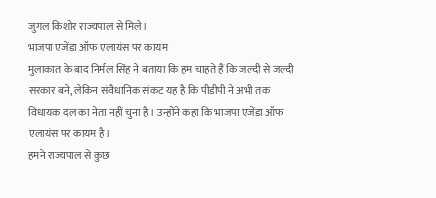जुगल किशोर राज्यपाल से मिले।
भाजपा एजेंडा ऑफ एलायंस पर कायम
मुलाकात के बाद निर्मल सिंह ने बताया कि हम चाहते हैं कि जल्दी से जल्दी सरकार बने, लेकिन संवैधानिक संकट यह है कि पीडीपी ने अभी तक विधायक दल का नेता नहीं चुना है। उन्होंने कहा कि भाजपा एजेंडा ऑफ एलायंस पर कायम है।
हमने राज्यपाल से कुछ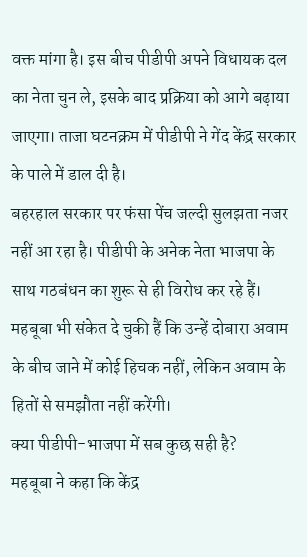वक्त मांगा है। इस बीच पीडीपी अपने विधायक दल का नेता चुन ले, इसके बाद प्रक्रिया को आगे बढ़ाया जाएगा। ताजा घटनक्रम में पीडीपी ने गेंद केंद्र सरकार के पाले में डाल दी है।
बहरहाल सरकार पर फंसा पेंच जल्दी सुलझता नजर नहीं आ रहा है। पीडीपी के अनेक नेता भाजपा के साथ गठबंधन का शुरू से ही विरोध कर रहे हैं। महबूबा भी संकेत दे चुकी हैं कि उन्हें दोबारा अवाम के बीच जाने में कोई हिचक नहीं, लेकिन अवाम के हितों से समझौता नहीं करेंगी।
क्या पीडीपी-भाजपा में सब कुछ सही है?
महबूबा ने कहा कि केंद्र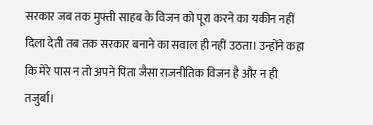सरकार जब तक मुफ्ती साहब के विजन को पूरा करने का यकीन नहीं दिला देती तब तक सरकार बनाने का सवाल ही नहीं उठता। उन्होंने कहा कि मेरे पास न तो अपने पिता जैसा राजनीतिक विजन है और न ही तजुर्बा।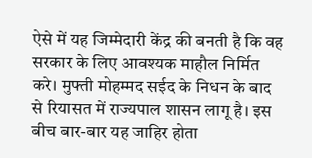ऐसे में यह जिम्मेदारी केंद्र की बनती है कि वह सरकार के लिए आवश्यक माहौल निर्मित करे। मुफ्ती मोहम्मद सईद के निधन के बाद से रियासत में राज्यपाल शासन लागू है। इस बीच बार-बार यह जाहिर होता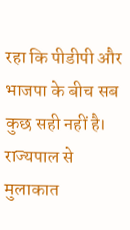रहा कि पीडीपी और भाजपा के बीच सब कुछ सही नहीं है।
राज्यपाल से मुलाकात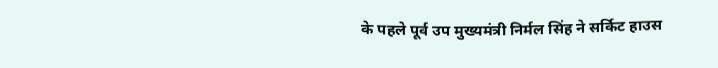के पहले पूर्व उप मुख्यमंत्री निर्मल सिंह ने सर्किट हाउस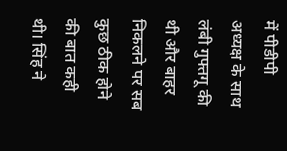में पीडीपी अध्यक्ष के साथ लंबी गुफ्तगू की थी और बाहर निकलने पर सब कुछ ठीक होने की बात कही थी। सिंह ने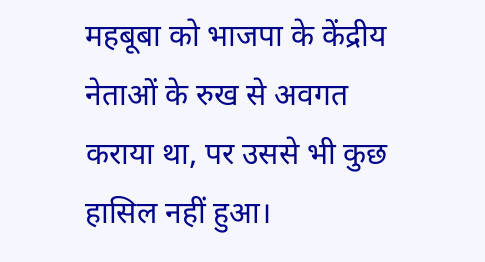महबूबा को भाजपा के केंद्रीय नेताओं के रुख से अवगत कराया था, पर उससे भी कुछ हासिल नहीं हुआ।